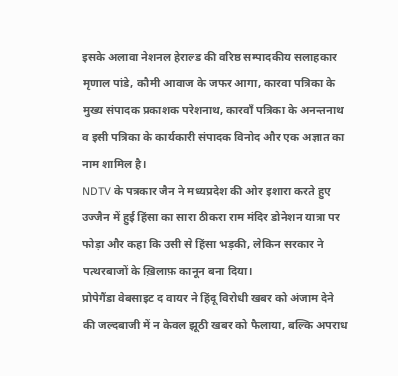इसके अलावा नेशनल हेराल्ड की वरिष्ठ सम्पादकीय सलाहकार मृणाल पांडे, कौमी आवाज के जफर आगा, कारवा पत्रिका के मुख्य संपादक प्रकाशक परेशनाथ, कारवाँ पत्रिका के अनन्तनाथ व इसी पत्रिका के कार्यकारी संपादक विनोद और एक अज्ञात का नाम शामिल है।
NDTV के पत्रकार जैन ने मध्यप्रदेश की ओर इशारा करते हुए उज्जैन में हुई हिंसा का सारा ठीकरा राम मंदिर डोनेशन यात्रा पर फोड़ा और कहा कि उसी से हिंसा भड़की, लेकिन सरकार ने पत्थरबाजों के ख़िलाफ़ कानून बना दिया।
प्रोपेगैंडा वेबसाइट द वायर ने हिंदू विरोधी खबर को अंजाम देने की जल्दबाजी में न केवल झूठी खबर को फैलाया, बल्कि अपराध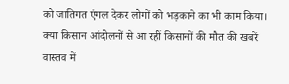को जातिगत एंगल देकर लोगों को भड़काने का भी काम किया।
क्या किसान आंदोलनों से आ रहीं किसानों की मौत की खबरें वास्तव में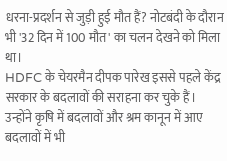धरना-प्रदर्शन से जुड़ी हुई मौत हैं? नोटबंदी के दौरान भी '32 दिन में 100 मौत' का चलन देखने को मिला था।
HDFC के चेयरमैन दीपक पारेख इससे पहले केंद्र सरकार के बदलावों की सराहना कर चुके हैं। उन्होंने कृषि में बदलावों और श्रम कानून में आए बदलावों में भी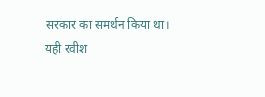सरकार का समर्थन किया था।
यही रवीश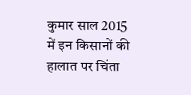कुमार साल 2015 में इन किसानों की हालात पर चिंता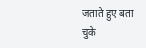जताते हुए बता चुके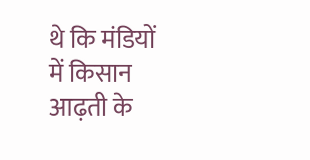थे कि मंडियों में किसान आढ़ती के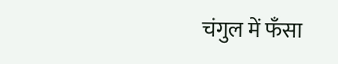चंगुल में फँसा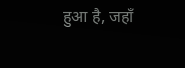हुआ है, जहाँ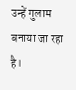उन्हें गुलाम बनाया जा रहा है।